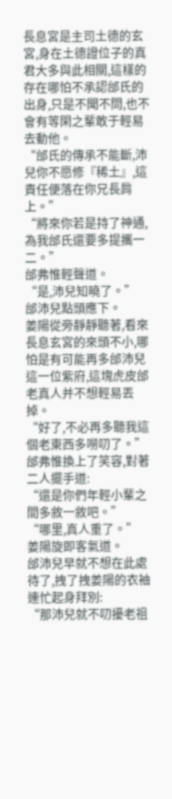長息宮是主司土德的玄宮,身在土德證位子的真君大多與此相關,這樣的存在哪怕不承認邰氏的出身,只是不聞不問,也不會有等閑之輩敢于輕易去動他。
“邰氏的傳承不能斷,沛兒你不愿修『稀土』,這責任便落在你兄長肩上。”
“將來你若是持了神通,為我邰氏還要多提攜一二。”
邰弗惟輕聲道。
“是,沛兒知曉了。”
邰沛兒點頭應下。
姜陽從旁靜靜聽著,看來長息玄宮的來頭不小,哪怕是有可能再多邰沛兒這一位紫府,這塊虎皮邰老真人并不想輕易丟掉。
“好了,不必再多聽我這個老東西多嘮叨了。”
邰弗惟換上了笑容,對著二人擺手道:
“還是你們年輕小輩之間多敘一敘吧。”
“哪里,真人重了。”
姜陽旋即客氣道。
邰沛兒早就不想在此處待了,拽了拽姜陽的衣袖連忙起身拜別:
“那沛兒就不叨擾老祖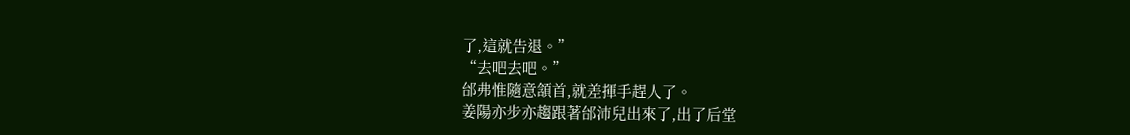了,這就告退。”
“去吧去吧。”
邰弗惟隨意頷首,就差揮手趕人了。
姜陽亦步亦趨跟著邰沛兒出來了,出了后堂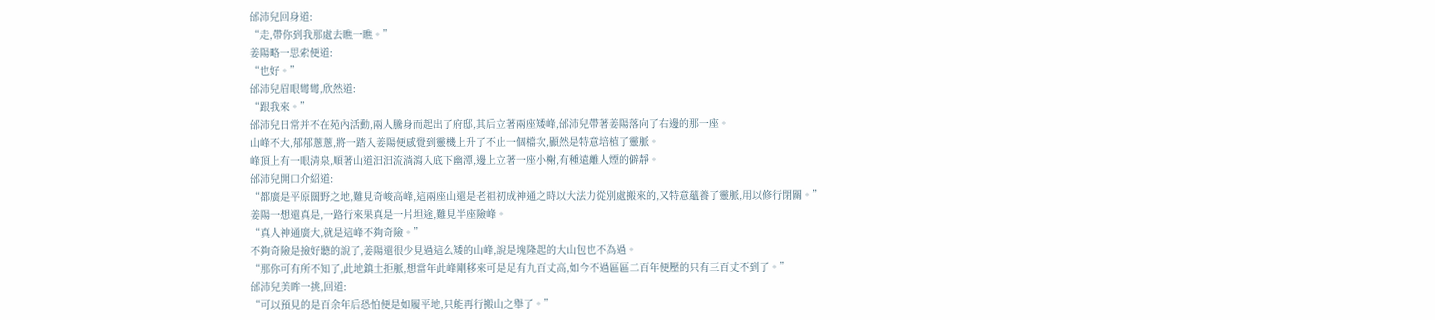邰沛兒回身道:
“走,帶你到我那處去瞧一瞧。”
姜陽略一思索便道:
“也好。”
邰沛兒眉眼彎彎,欣然道:
“跟我來。”
邰沛兒日常并不在苑內活動,兩人騰身而起出了府邸,其后立著兩座矮峰,邰沛兒帶著姜陽落向了右邊的那一座。
山峰不大,郁郁蔥蔥,將一踏入姜陽便感覺到靈機上升了不止一個檔次,顯然是特意培植了靈脈。
峰頂上有一眼清泉,順著山道汩汩流淌瀉入底下幽潭,邊上立著一座小榭,有種遠離人煙的僻靜。
邰沛兒開口介紹道:
“都廣是平原闊野之地,難見奇峻高峰,這兩座山還是老祖初成神通之時以大法力從別處搬來的,又特意蘊養了靈脈,用以修行閉關。”
姜陽一想還真是,一路行來果真是一片坦途,難見半座險峰。
“真人神通廣大,就是這峰不夠奇險。”
不夠奇險是撿好聽的說了,姜陽還很少見過這么矮的山峰,說是塊隆起的大山包也不為過。
“那你可有所不知了,此地鎮土拒脈,想當年此峰剛移來可是足有九百丈高,如今不過區區二百年便壓的只有三百丈不到了。”
邰沛兒美眸一挑,回道:
“可以預見的是百余年后恐怕便是如履平地,只能再行搬山之舉了。”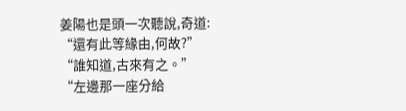姜陽也是頭一次聽說,奇道:
“還有此等緣由,何故?”
“誰知道,古來有之。”
“左邊那一座分給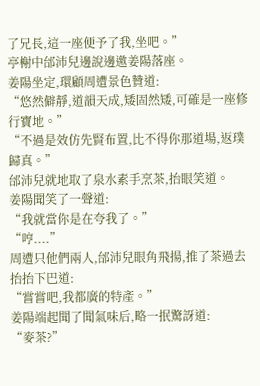了兄長,這一座便予了我,坐吧。”
亭榭中邰沛兒邊說邊邀姜陽落座。
姜陽坐定,環顧周遭景色贊道:
“悠然僻靜,道韻天成,矮固然矮,可確是一座修行寶地。”
“不過是效仿先賢布置,比不得你那道場,返璞歸真。”
邰沛兒就地取了泉水素手烹茶,抬眼笑道。
姜陽聞笑了一聲道:
“我就當你是在夸我了。”
“哼....”
周遭只他們兩人,邰沛兒眼角飛揚,推了茶過去抬抬下巴道:
“嘗嘗吧,我都廣的特產。”
姜陽端起聞了聞氣味后,略一抿驚訝道:
“麥茶?”